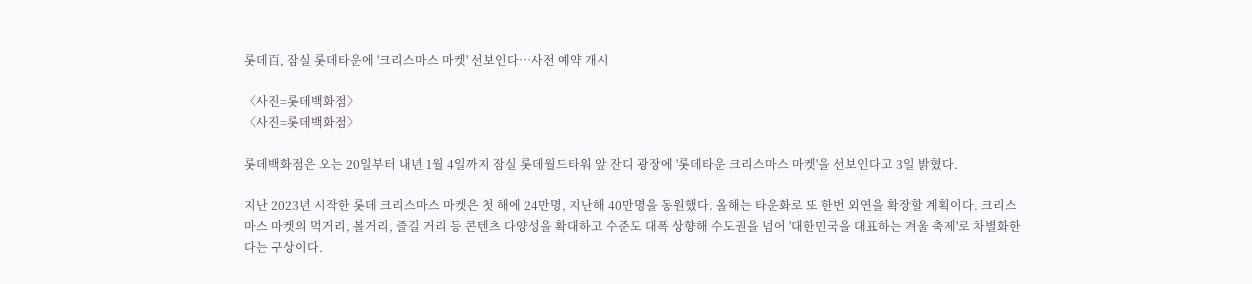롯데百, 잠실 롯데타운에 '크리스마스 마켓' 선보인다…사전 예약 개시

〈사진=롯데백화점〉
〈사진=롯데백화점〉

롯데백화점은 오는 20일부터 내년 1월 4일까지 잠실 롯데월드타워 앞 잔디 광장에 '롯데타운 크리스마스 마켓'을 선보인다고 3일 밝혔다.

지난 2023년 시작한 롯데 크리스마스 마켓은 첫 해에 24만명, 지난해 40만명을 동원했다. 올해는 타운화로 또 한번 외연을 확장할 계획이다. 크리스마스 마켓의 먹거리, 볼거리, 즐길 거리 등 콘텐츠 다양성을 확대하고 수준도 대폭 상향해 수도권을 넘어 '대한민국을 대표하는 겨울 축제'로 차별화한다는 구상이다.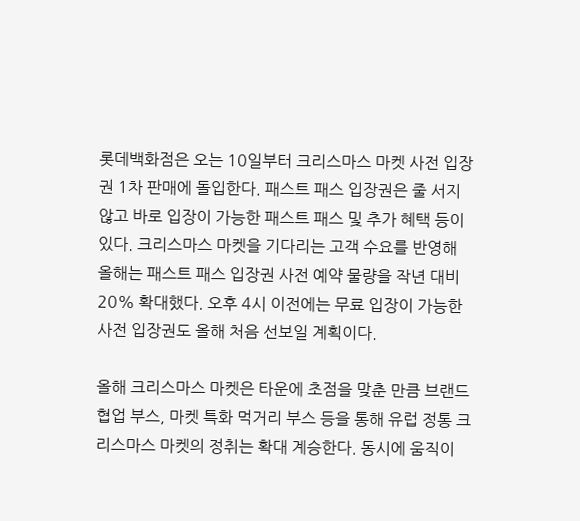롯데백화점은 오는 10일부터 크리스마스 마켓 사전 입장권 1차 판매에 돌입한다. 패스트 패스 입장권은 줄 서지 않고 바로 입장이 가능한 패스트 패스 및 추가 혜택 등이 있다. 크리스마스 마켓을 기다리는 고객 수요를 반영해 올해는 패스트 패스 입장권 사전 예약 물량을 작년 대비 20% 확대했다. 오후 4시 이전에는 무료 입장이 가능한 사전 입장권도 올해 처음 선보일 계획이다.

올해 크리스마스 마켓은 타운에 초점을 맞춘 만큼 브랜드 협업 부스, 마켓 특화 먹거리 부스 등을 통해 유럽 정통 크리스마스 마켓의 정취는 확대 계승한다. 동시에 움직이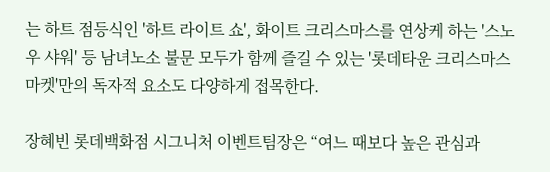는 하트 점등식인 '하트 라이트 쇼', 화이트 크리스마스를 연상케 하는 '스노우 샤워' 등 남녀노소 불문 모두가 함께 즐길 수 있는 '롯데타운 크리스마스 마켓'만의 독자적 요소도 다양하게 접목한다.

장혜빈 롯데백화점 시그니처 이벤트팀장은 “여느 때보다 높은 관심과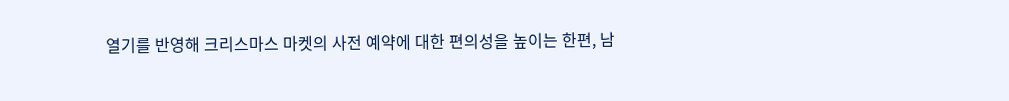열기를 반영해 크리스마스 마켓의 사전 예약에 대한 편의성을 높이는 한편, 남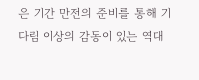은 기간 만전의 준비를 통해 기다림 이상의 감동이 있는 역대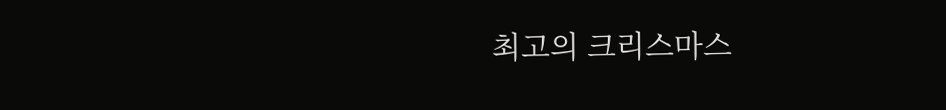최고의 크리스마스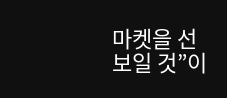마켓을 선보일 것”이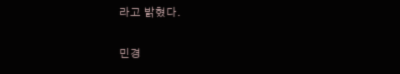라고 밝혔다.

민경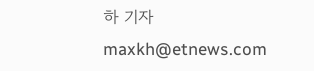하 기자 maxkh@etnews.com